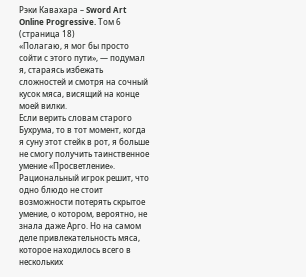Рэки Кавахара – Sword Art Online Progressive. Том 6 (страница 18)
«Полагаю, я мог бы просто сойти с этого пути», — подумал я, стараясь избежать сложностей и смотря на сочный кусок мяса, висящий на конце моей вилки.
Если верить словам старого Бухрума, то в тот момент, когда я суну этот стейк в рот, я больше не смогу получить таинственное умение «Просветление». Рациональный игрок решит, что одно блюдо не стоит возможности потерять скрытое умение, о котором, вероятно, не знала даже Арго. Но на самом деле привлекательность мяса, которое находилось всего в нескольких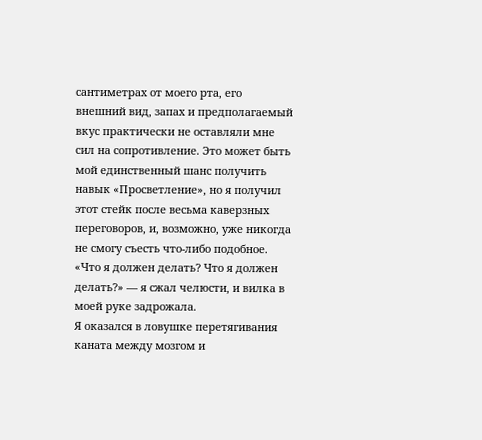сантиметрах от моего рта, его внешний вид, запах и предполагаемый вкус практически не оставляли мне сил на сопротивление. Это может быть мой единственный шанс получить навык «Просветление», но я получил этот стейк после весьма каверзных переговоров, и, возможно, уже никогда не смогу съесть что-либо подобное.
«Что я должен делать? Что я должен делать?» — я сжал челюсти, и вилка в моей руке задрожала.
Я оказался в ловушке перетягивания каната между мозгом и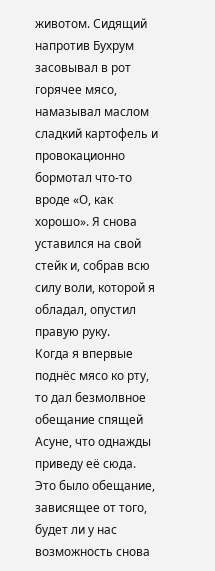животом. Сидящий напротив Бухрум засовывал в рот горячее мясо, намазывал маслом сладкий картофель и провокационно бормотал что-то вроде «О, как хорошо». Я снова уставился на свой стейк и, собрав всю силу воли, которой я обладал, опустил правую руку.
Когда я впервые поднёс мясо ко рту, то дал безмолвное обещание спящей Асуне, что однажды приведу её сюда. Это было обещание, зависящее от того, будет ли у нас возможность снова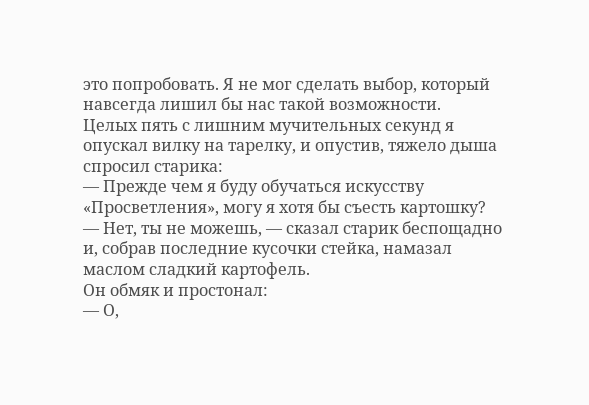это попробовать. Я не мог сделать выбор, который навсегда лишил бы нас такой возможности.
Целых пять с лишним мучительных секунд я опускал вилку на тарелку, и опустив, тяжело дыша спросил старика:
— Прежде чем я буду обучаться искусству «Просветления», могу я хотя бы съесть картошку?
— Нет, ты не можешь, — сказал старик беспощадно и, собрав последние кусочки стейка, намазал маслом сладкий картофель.
Он обмяк и простонал:
— О,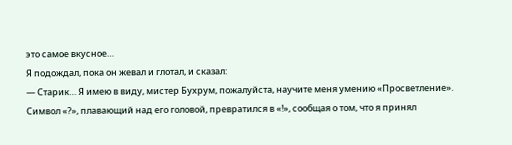это самое вкусное…
Я подождал, пока он жевал и глотал, и сказал:
— Старик… Я имею в виду, мистер Бухрум, пожалуйста, научите меня умению «Просветление».
Символ «?», плавающий над его головой, превратился в «!», сообщая о том, что я принял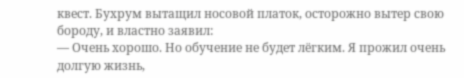квест. Бухрум вытащил носовой платок, осторожно вытер свою бороду, и властно заявил:
— Очень хорошо. Но обучение не будет лёгким. Я прожил очень долгую жизнь,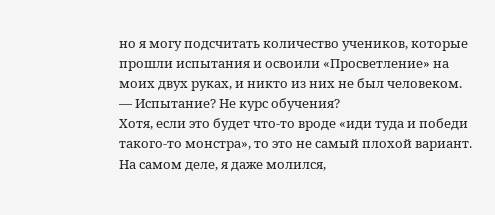но я могу подсчитать количество учеников, которые прошли испытания и освоили «Просветление» на моих двух руках, и никто из них не был человеком.
— Испытание? Не курс обучения?
Хотя, если это будет что-то вроде «иди туда и победи такого-то монстра», то это не самый плохой вариант. На самом деле, я даже молился,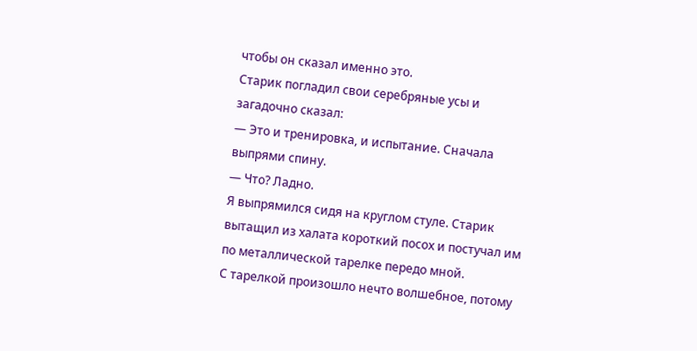чтобы он сказал именно это.
Старик погладил свои серебряные усы и загадочно сказал:
— Это и тренировка, и испытание. Сначала выпрями спину.
— Что? Ладно.
Я выпрямился сидя на круглом стуле. Старик вытащил из халата короткий посох и постучал им по металлической тарелке передо мной.
С тарелкой произошло нечто волшебное, потому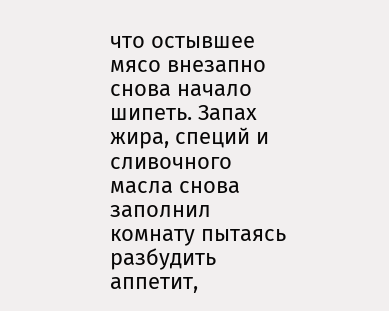что остывшее мясо внезапно снова начало шипеть. Запах жира, специй и сливочного масла снова заполнил комнату пытаясь разбудить аппетит,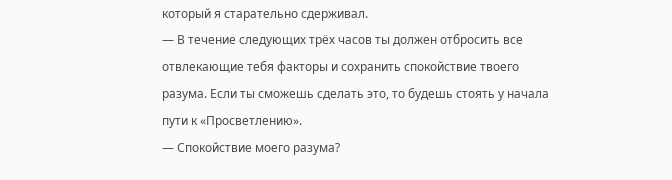который я старательно сдерживал.
— В течение следующих трёх часов ты должен отбросить все отвлекающие тебя факторы и сохранить спокойствие твоего разума. Если ты сможешь сделать это, то будешь стоять у начала пути к «Просветлению».
— Спокойствие моего разума?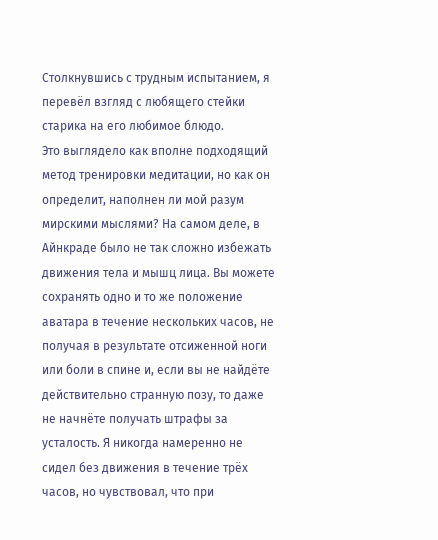Столкнувшись с трудным испытанием, я перевёл взгляд с любящего стейки старика на его любимое блюдо.
Это выглядело как вполне подходящий метод тренировки медитации, но как он определит, наполнен ли мой разум мирскими мыслями? На самом деле, в Айнкраде было не так сложно избежать движения тела и мышц лица. Вы можете сохранять одно и то же положение аватара в течение нескольких часов, не получая в результате отсиженной ноги или боли в спине и, если вы не найдёте действительно странную позу, то даже не начнёте получать штрафы за усталость. Я никогда намеренно не сидел без движения в течение трёх часов, но чувствовал, что при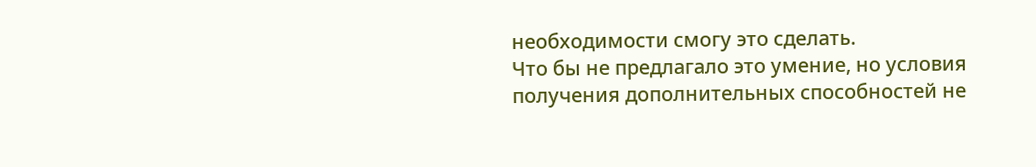необходимости смогу это сделать.
Что бы не предлагало это умение, но условия получения дополнительных способностей не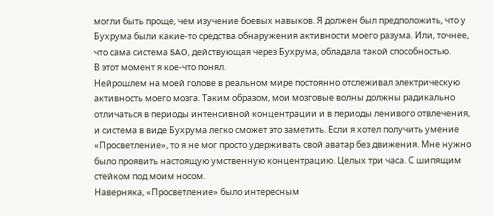могли быть проще, чем изучение боевых навыков. Я должен был предположить, что у Бухрума были какие-то средства обнаружения активности моего разума. Или, точнее, что сама система SAO, действующая через Бухрума, обладала такой способностью.
В этот момент я кое-что понял.
Нейрошлем на моей голове в реальном мире постоянно отслеживал электрическую активность моего мозга. Таким образом, мои мозговые волны должны радикально отличаться в периоды интенсивной концентрации и в периоды ленивого отвлечения, и система в виде Бухрума легко сможет это заметить. Если я хотел получить умение «Просветление», то я не мог просто удерживать свой аватар без движения. Мне нужно было проявить настоящую умственную концентрацию. Целых три часа. С шипящим стейком под моим носом.
Наверняка, «Просветление» было интересным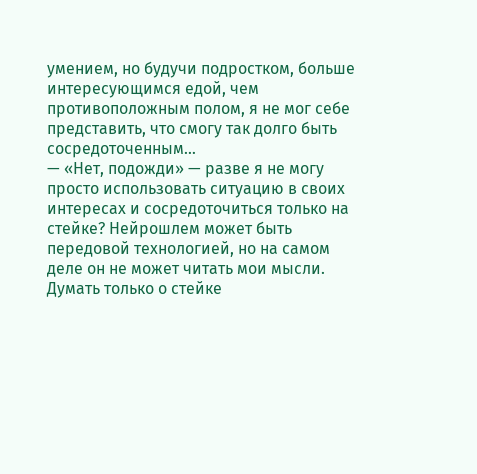умением, но будучи подростком, больше интересующимся едой, чем противоположным полом, я не мог себе представить, что смогу так долго быть сосредоточенным…
— «Нет, подожди» — разве я не могу просто использовать ситуацию в своих интересах и сосредоточиться только на стейке? Нейрошлем может быть передовой технологией, но на самом деле он не может читать мои мысли. Думать только о стейке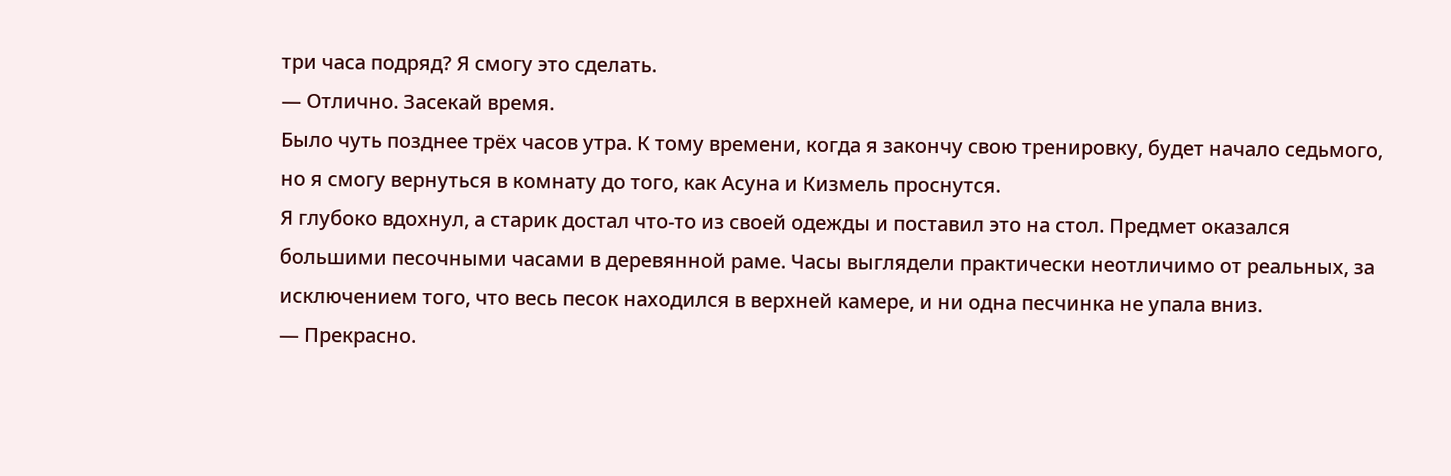три часа подряд? Я смогу это сделать.
— Отлично. Засекай время.
Было чуть позднее трёх часов утра. К тому времени, когда я закончу свою тренировку, будет начало седьмого, но я смогу вернуться в комнату до того, как Асуна и Кизмель проснутся.
Я глубоко вдохнул, а старик достал что-то из своей одежды и поставил это на стол. Предмет оказался большими песочными часами в деревянной раме. Часы выглядели практически неотличимо от реальных, за исключением того, что весь песок находился в верхней камере, и ни одна песчинка не упала вниз.
— Прекрасно.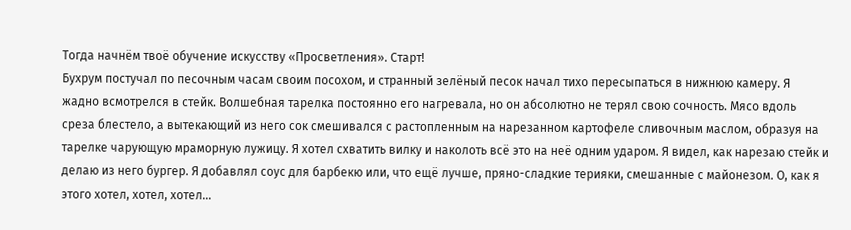Тогда начнём твоё обучение искусству «Просветления». Старт!
Бухрум постучал по песочным часам своим посохом, и странный зелёный песок начал тихо пересыпаться в нижнюю камеру. Я жадно всмотрелся в стейк. Волшебная тарелка постоянно его нагревала, но он абсолютно не терял свою сочность. Мясо вдоль среза блестело, а вытекающий из него сок смешивался с растопленным на нарезанном картофеле сливочным маслом, образуя на тарелке чарующую мраморную лужицу. Я хотел схватить вилку и наколоть всё это на неё одним ударом. Я видел, как нарезаю стейк и делаю из него бургер. Я добавлял соус для барбекю или, что ещё лучше, пряно-сладкие терияки, смешанные с майонезом. О, как я этого хотел, хотел, хотел…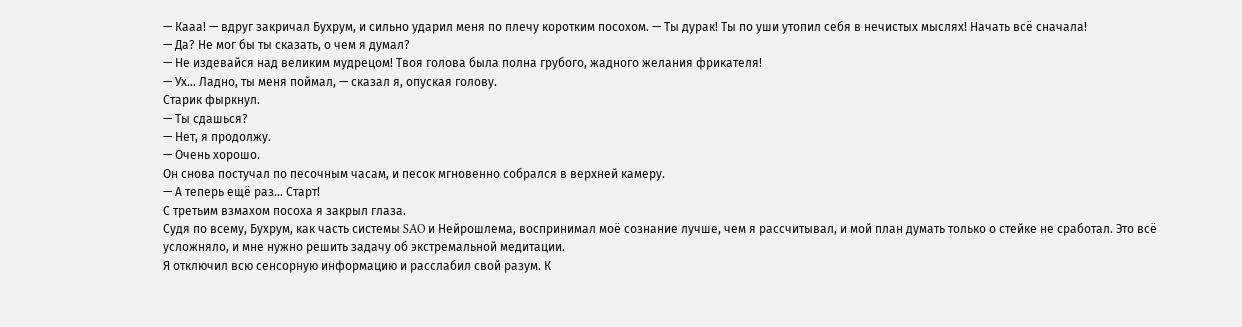— Кааа! — вдруг закричал Бухрум, и сильно ударил меня по плечу коротким посохом. — Ты дурак! Ты по уши утопил себя в нечистых мыслях! Начать всё сначала!
— Да? Не мог бы ты сказать, о чем я думал?
— Не издевайся над великим мудрецом! Твоя голова была полна грубого, жадного желания фрикателя!
— Ух… Ладно, ты меня поймал, — сказал я, опуская голову.
Старик фыркнул.
— Ты сдашься?
— Нет, я продолжу.
— Очень хорошо.
Он снова постучал по песочным часам, и песок мгновенно собрался в верхней камеру.
— А теперь ещё раз… Старт!
С третьим взмахом посоха я закрыл глаза.
Судя по всему, Бухрум, как часть системы SAO и Нейрошлема, воспринимал моё сознание лучше, чем я рассчитывал, и мой план думать только о стейке не сработал. Это всё усложняло, и мне нужно решить задачу об экстремальной медитации.
Я отключил всю сенсорную информацию и расслабил свой разум. К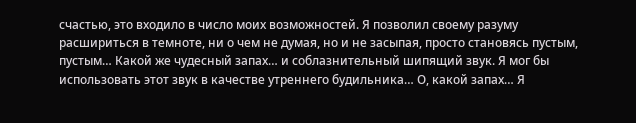счастью, это входило в число моих возможностей. Я позволил своему разуму расшириться в темноте, ни о чем не думая, но и не засыпая, просто становясь пустым, пустым… Какой же чудесный запах… и соблазнительный шипящий звук. Я мог бы использовать этот звук в качестве утреннего будильника… О, какой запах… Я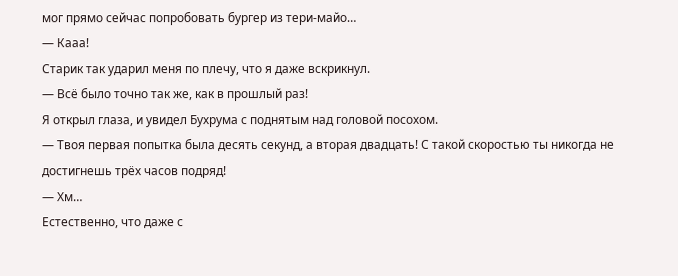мог прямо сейчас попробовать бургер из тери-майо…
— Кааа!
Старик так ударил меня по плечу, что я даже вскрикнул.
— Всё было точно так же, как в прошлый раз!
Я открыл глаза, и увидел Бухрума с поднятым над головой посохом.
— Твоя первая попытка была десять секунд, а вторая двадцать! С такой скоростью ты никогда не достигнешь трёх часов подряд!
— Хм…
Естественно, что даже с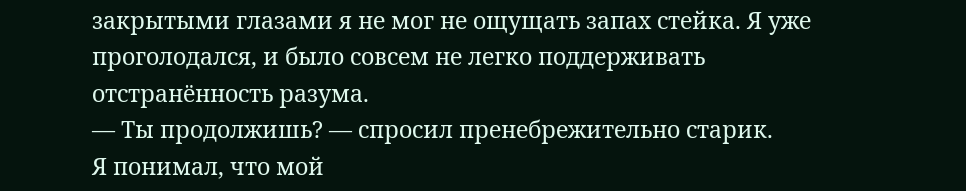закрытыми глазами я не мог не ощущать запах стейка. Я уже проголодался, и было совсем не легко поддерживать отстранённость разума.
— Ты продолжишь? — спросил пренебрежительно старик.
Я понимал, что мой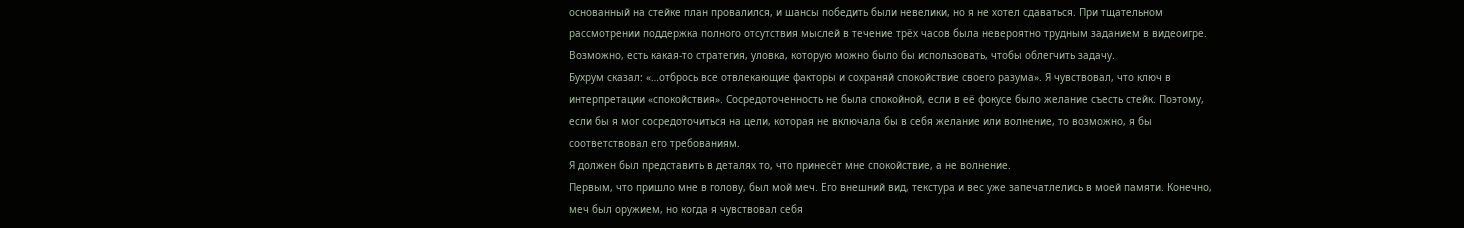основанный на стейке план провалился, и шансы победить были невелики, но я не хотел сдаваться. При тщательном рассмотрении поддержка полного отсутствия мыслей в течение трёх часов была невероятно трудным заданием в видеоигре. Возможно, есть какая-то стратегия, уловка, которую можно было бы использовать, чтобы облегчить задачу.
Бухрум сказал: «…отбрось все отвлекающие факторы и сохраняй спокойствие своего разума». Я чувствовал, что ключ в интерпретации «спокойствия». Сосредоточенность не была спокойной, если в её фокусе было желание съесть стейк. Поэтому, если бы я мог сосредоточиться на цели, которая не включала бы в себя желание или волнение, то возможно, я бы соответствовал его требованиям.
Я должен был представить в деталях то, что принесёт мне спокойствие, а не волнение.
Первым, что пришло мне в голову, был мой меч. Его внешний вид, текстура и вес уже запечатлелись в моей памяти. Конечно, меч был оружием, но когда я чувствовал себя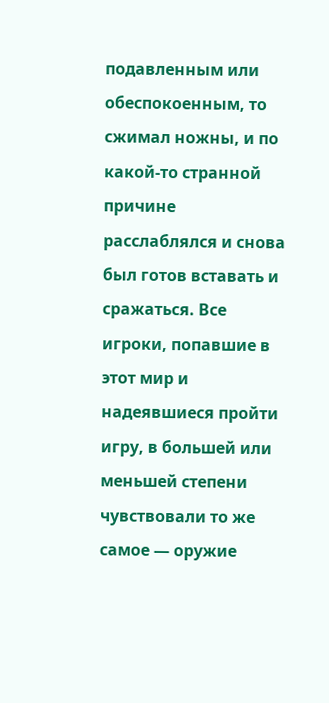подавленным или обеспокоенным, то сжимал ножны, и по какой-то странной причине расслаблялся и снова был готов вставать и сражаться. Все игроки, попавшие в этот мир и надеявшиеся пройти игру, в большей или меньшей степени чувствовали то же самое — оружие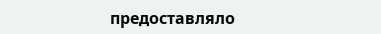предоставляло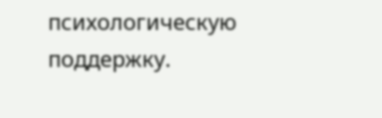психологическую поддержку.